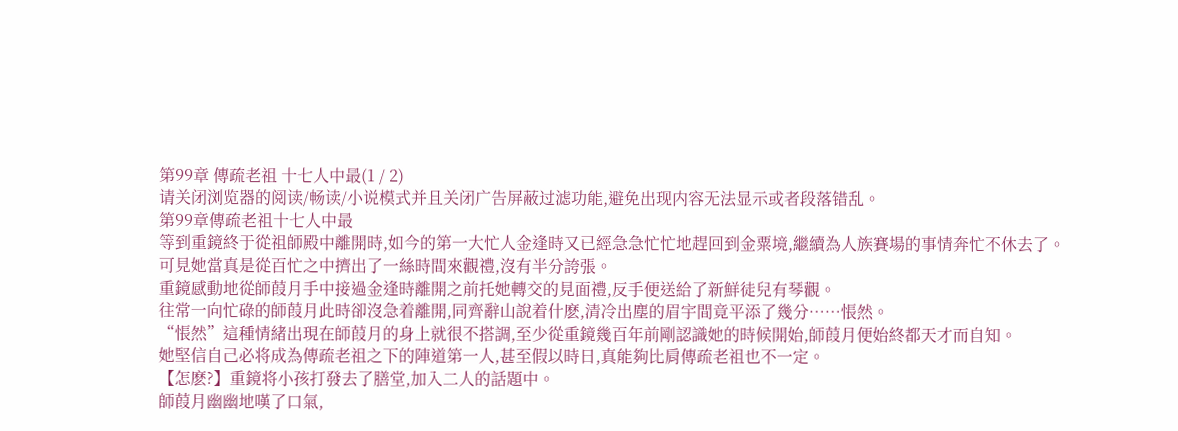第99章 傳疏老祖 十七人中最(1 / 2)
请关闭浏览器的阅读/畅读/小说模式并且关闭广告屏蔽过滤功能,避免出现内容无法显示或者段落错乱。
第99章傳疏老祖十七人中最
等到重鏡終于從祖師殿中離開時,如今的第一大忙人金逢時又已經急急忙忙地趕回到金粟境,繼續為人族賽場的事情奔忙不休去了。
可見她當真是從百忙之中擠出了一絲時間來觀禮,沒有半分誇張。
重鏡感動地從師葭月手中接過金逢時離開之前托她轉交的見面禮,反手便送給了新鮮徒兒有琴觀。
往常一向忙碌的師葭月此時卻沒急着離開,同齊辭山說着什麽,清冷出塵的眉宇間竟平添了幾分……悵然。
“悵然”這種情緒出現在師葭月的身上就很不搭調,至少從重鏡幾百年前剛認識她的時候開始,師葭月便始終都天才而自知。
她堅信自己必将成為傳疏老祖之下的陣道第一人,甚至假以時日,真能夠比肩傳疏老祖也不一定。
【怎麽?】重鏡将小孩打發去了膳堂,加入二人的話題中。
師葭月幽幽地嘆了口氣,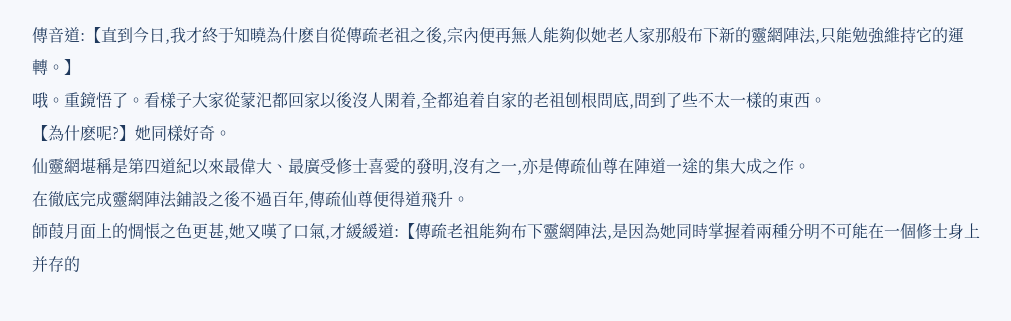傳音道:【直到今日,我才終于知曉為什麽自從傳疏老祖之後,宗內便再無人能夠似她老人家那般布下新的靈網陣法,只能勉強維持它的運轉。】
哦。重鏡悟了。看樣子大家從蒙汜都回家以後沒人閑着,全都追着自家的老祖刨根問底,問到了些不太一樣的東西。
【為什麽呢?】她同樣好奇。
仙靈網堪稱是第四道紀以來最偉大、最廣受修士喜愛的發明,沒有之一,亦是傳疏仙尊在陣道一途的集大成之作。
在徹底完成靈網陣法鋪設之後不過百年,傳疏仙尊便得道飛升。
師葭月面上的惆悵之色更甚,她又嘆了口氣,才緩緩道:【傳疏老祖能夠布下靈網陣法,是因為她同時掌握着兩種分明不可能在一個修士身上并存的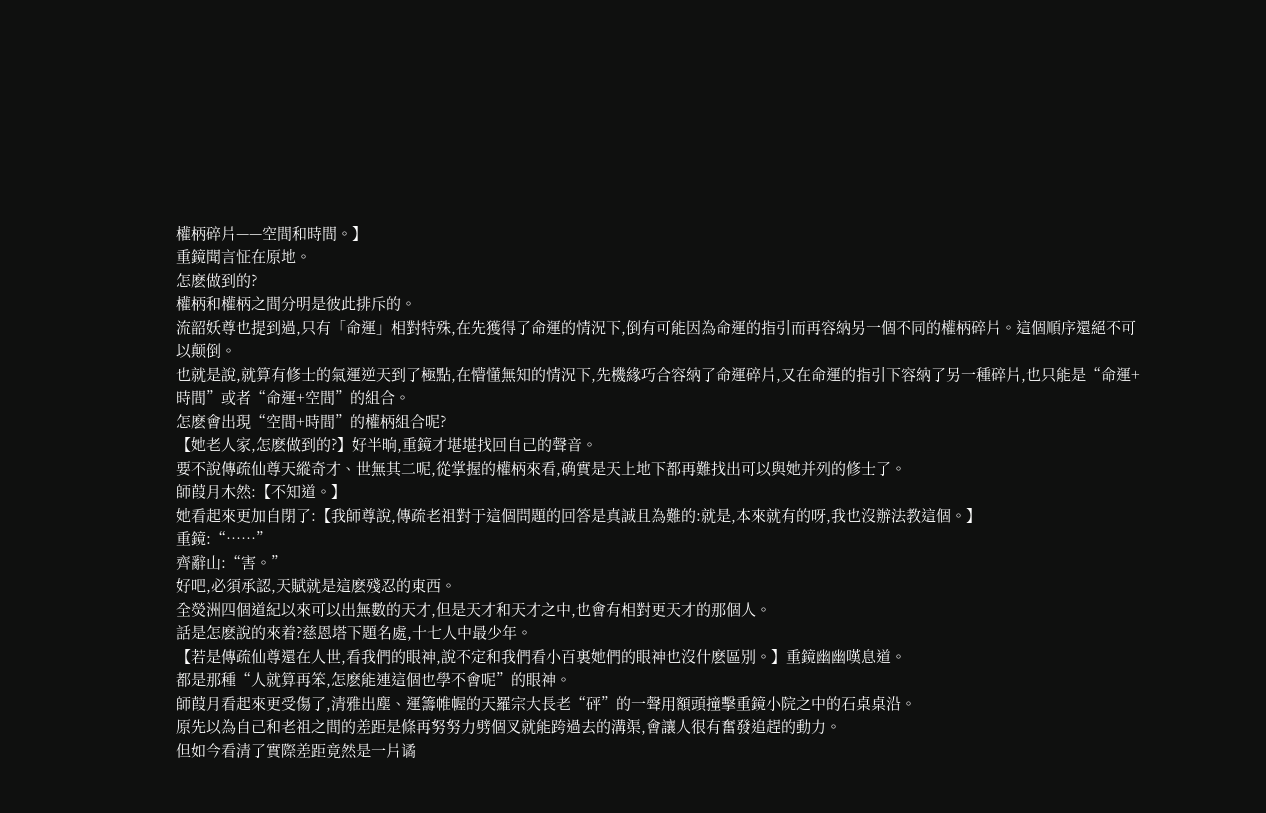權柄碎片——空間和時間。】
重鏡聞言怔在原地。
怎麽做到的?
權柄和權柄之間分明是彼此排斥的。
流韶妖尊也提到過,只有「命運」相對特殊,在先獲得了命運的情況下,倒有可能因為命運的指引而再容納另一個不同的權柄碎片。這個順序還絕不可以颠倒。
也就是說,就算有修士的氣運逆天到了極點,在懵懂無知的情況下,先機緣巧合容納了命運碎片,又在命運的指引下容納了另一種碎片,也只能是“命運+時間”或者“命運+空間”的組合。
怎麽會出現“空間+時間”的權柄組合呢?
【她老人家,怎麽做到的?】好半晌,重鏡才堪堪找回自己的聲音。
要不說傳疏仙尊天縱奇才、世無其二呢,從掌握的權柄來看,确實是天上地下都再難找出可以與她并列的修士了。
師葭月木然:【不知道。】
她看起來更加自閉了:【我師尊說,傳疏老祖對于這個問題的回答是真誠且為難的:就是,本來就有的呀,我也沒辦法教這個。】
重鏡:“……”
齊辭山:“害。”
好吧,必須承認,天賦就是這麽殘忍的東西。
全熒洲四個道紀以來可以出無數的天才,但是天才和天才之中,也會有相對更天才的那個人。
話是怎麽說的來着?慈恩塔下題名處,十七人中最少年。
【若是傳疏仙尊還在人世,看我們的眼神,說不定和我們看小百裏她們的眼神也沒什麽區別。】重鏡幽幽嘆息道。
都是那種“人就算再笨,怎麽能連這個也學不會呢”的眼神。
師葭月看起來更受傷了,清雅出塵、運籌帷幄的天羅宗大長老“砰”的一聲用額頭撞擊重鏡小院之中的石桌桌沿。
原先以為自己和老祖之間的差距是條再努努力劈個叉就能跨過去的溝渠,會讓人很有奮發追趕的動力。
但如今看清了實際差距竟然是一片谲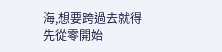海,想要跨過去就得先從零開始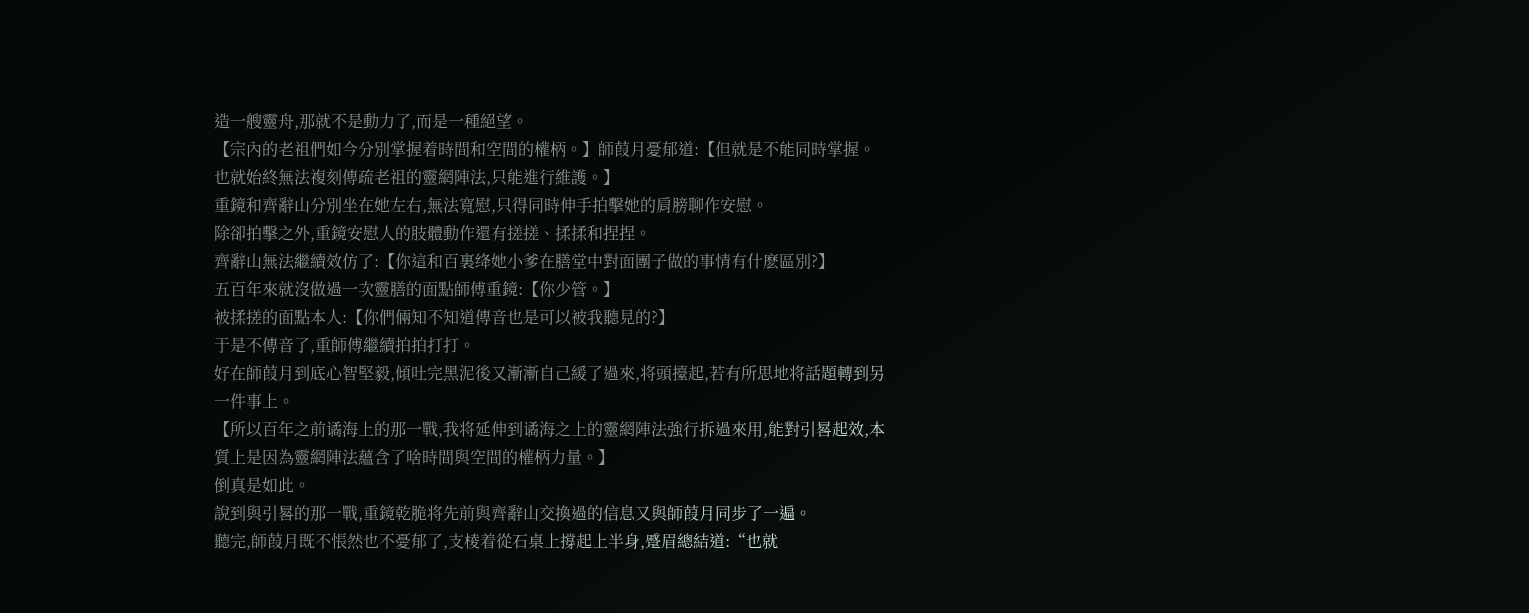造一艘靈舟,那就不是動力了,而是一種絕望。
【宗內的老祖們如今分別掌握着時間和空間的權柄。】師葭月憂郁道:【但就是不能同時掌握。也就始終無法複刻傳疏老祖的靈網陣法,只能進行維護。】
重鏡和齊辭山分別坐在她左右,無法寬慰,只得同時伸手拍擊她的肩膀聊作安慰。
除卻拍擊之外,重鏡安慰人的肢體動作還有搓搓、揉揉和捏捏。
齊辭山無法繼續效仿了:【你這和百裏绛她小爹在膳堂中對面團子做的事情有什麽區別?】
五百年來就沒做過一次靈膳的面點師傅重鏡:【你少管。】
被揉搓的面點本人:【你們倆知不知道傳音也是可以被我聽見的?】
于是不傳音了,重師傅繼續拍拍打打。
好在師葭月到底心智堅毅,傾吐完黑泥後又漸漸自己緩了過來,将頭擡起,若有所思地将話題轉到另一件事上。
【所以百年之前谲海上的那一戰,我将延伸到谲海之上的靈網陣法強行拆過來用,能對引晷起效,本質上是因為靈網陣法蘊含了啥時間與空間的權柄力量。】
倒真是如此。
說到與引晷的那一戰,重鏡乾脆将先前與齊辭山交換過的信息又與師葭月同步了一遍。
聽完,師葭月既不悵然也不憂郁了,支棱着從石桌上撐起上半身,蹙眉總結道:“也就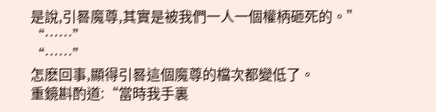是說,引晷魔尊,其實是被我們一人一個權柄砸死的。”
“……”
“……”
怎麽回事,顯得引晷這個魔尊的檔次都變低了。
重鏡斟酌道:“當時我手裏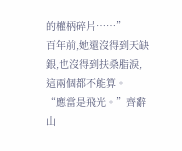的權柄碎片……”
百年前,她還沒得到天缺銀,也沒得到扶桑脂淚,這兩個都不能算。
“應當是飛光。”齊辭山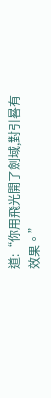道:“你用飛光開了劍域,對引晷有效果。”